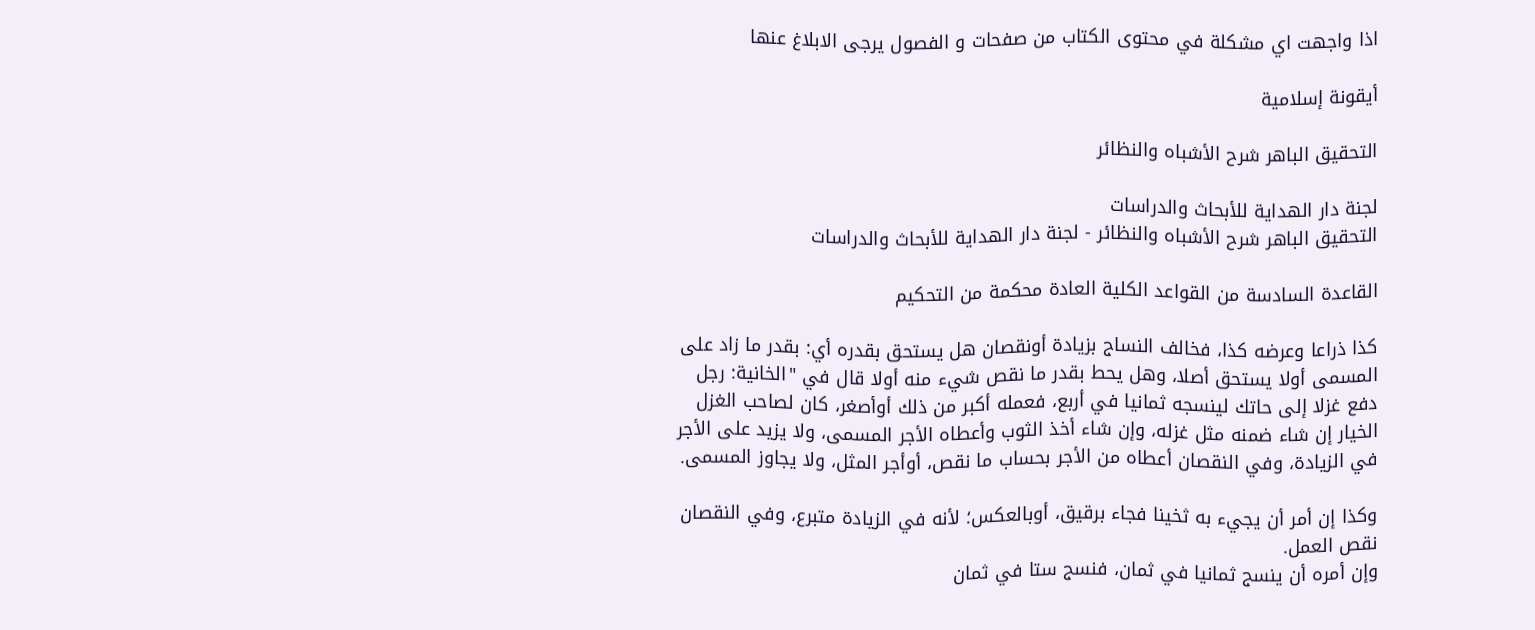اذا واجهت اي مشكلة في محتوى الكتاب من صفحات و الفصول يرجى الابلاغ عنها

أيقونة إسلامية

التحقيق الباهر شرح الأشباه والنظائر

لجنة دار الهداية للأبحاث والدراسات
التحقيق الباهر شرح الأشباه والنظائر - لجنة دار الهداية للأبحاث والدراسات

القاعدة السادسة من القواعد الكلية العادة محكمة من التحكيم

كذا ذراعا وعرضه كذا، فخالف النساج بزيادة أونقصان هل يستحق بقدره أي: بقدر ما زاد على المسمى أولا يستحق أصلا، وهل يحط بقدر ما نقص شيء منه أولا قال في "الخانية: رجل دفع غزلا إلى حاتك لينسجه ثمانيا في أربع، فعمله أكبر من ذلك أوأصغر، كان لصاحب الغزل الخيار إن شاء ضمنه مثل غزله، وإن شاء أخذ الثوب وأعطاه الأجر المسمى، ولا يزيد على الأجر في الزيادة، وفي النقصان أعطاه من الأجر بحساب ما نقص، أوأجر المثل، ولا يجاوز المسمى.

وكذا إن أمر أن يجيء به ثخينا فجاء برقيق، أوبالعكس؛ لأنه في الزيادة متبرع، وفي النقصان نقص العمل.
وإن أمره أن ينسج ثمانيا في ثمان، فنسج ستا في ثمان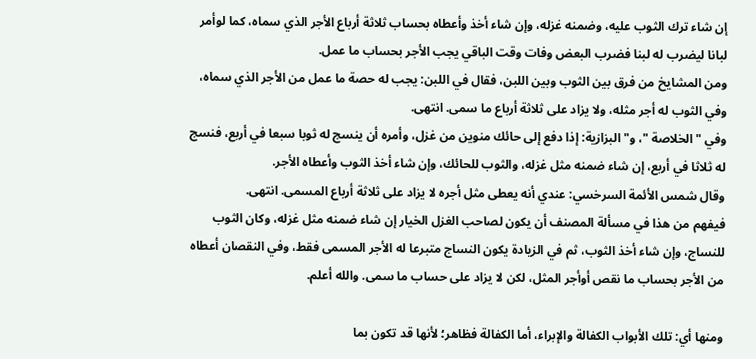إن شاء ترك الثوب عليه، وضمنه غزله، وإن شاء أخذ وأعطاه بحساب ثلاثة أرباع الأجر الذي سماه، كما لوأمر لبانا ليضرب له لبنا فضرب البعض وفات وقت الباقي يجب الأجر بحساب ما عمل.
ومن المشايخ من فرق بين الثوب وبين اللبن، فقال في اللبن: يجب له حصة ما عمل من الأجر الذي سماه، وفي الثوب له أجر مثله، ولا يزاد على ثلاثة أرباع ما سمى. انتهى.
وفي "الخلاصة "، و"البزازية: إذا دفع إلى حائك منوين من غزل، وأمره أن ينسج له ثوبا سبعا في أربع، فنسج له ثلاثا في أربع، إن شاء ضمنه مثل غزله، والثوب للحائك، وإن شاء أخذ الثوب وأعطاه الأجر.
وقال شمس الأئمة السرخسي: عندي أنه يعطى مثل أجره لا يزاد على ثلاثة أرباع المسمى. انتهى.
فيفهم من هذا في مسألة المصنف أن يكون لصاحب الغزل الخيار إن شاء ضمنه مثل غزله، وكان الثوب للنساج، وإن شاء أخذ الثوب، ثم في الزيادة يكون النساج متبرعا له الأجر المسمى فقط، وفي النقصان أعطاه من الأجر بحساب ما نقص أوأجر المثل، لكن لا يزاد على حساب ما سمى. والله أعلم.

ومنها أي: تلك الأبواب الكفالة والإبراء، أما الكفالة فظاهر؛ لأنها قد تكون بما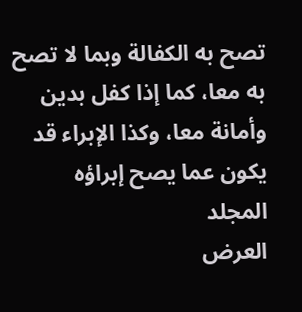تصح به الكفالة وبما لا تصح به معا، كما إذا كفل بدين وأمانة معا، وكذا الإبراء قد يكون عما يصح إبراؤه
المجلد
العرض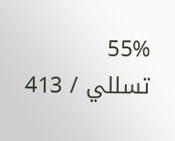55%
تسللي / 413